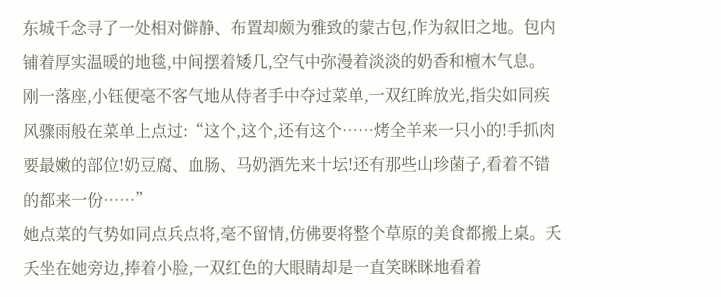东城千念寻了一处相对僻静、布置却颇为雅致的蒙古包,作为叙旧之地。包内铺着厚实温暖的地毯,中间摆着矮几,空气中弥漫着淡淡的奶香和檀木气息。
刚一落座,小钰便毫不客气地从侍者手中夺过菜单,一双红眸放光,指尖如同疾风骤雨般在菜单上点过:“这个,这个,还有这个……烤全羊来一只小的!手抓肉要最嫩的部位!奶豆腐、血肠、马奶酒先来十坛!还有那些山珍菌子,看着不错的都来一份……”
她点菜的气势如同点兵点将,毫不留情,仿佛要将整个草原的美食都搬上桌。夭夭坐在她旁边,捧着小脸,一双红色的大眼睛却是一直笑眯眯地看着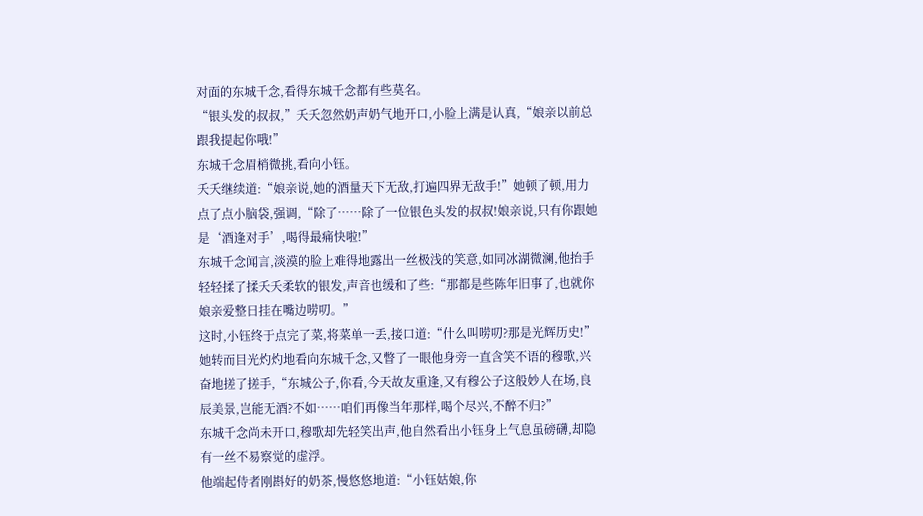对面的东城千念,看得东城千念都有些莫名。
“银头发的叔叔,”夭夭忽然奶声奶气地开口,小脸上满是认真,“娘亲以前总跟我提起你哦!”
东城千念眉梢微挑,看向小钰。
夭夭继续道:“娘亲说,她的酒量天下无敌,打遍四界无敌手!”她顿了顿,用力点了点小脑袋,强调,“除了……除了一位银色头发的叔叔!娘亲说,只有你跟她是‘酒逢对手’,喝得最痛快啦!”
东城千念闻言,淡漠的脸上难得地露出一丝极浅的笑意,如同冰湖微澜,他抬手轻轻揉了揉夭夭柔软的银发,声音也缓和了些:“那都是些陈年旧事了,也就你娘亲爱整日挂在嘴边唠叨。”
这时,小钰终于点完了菜,将菜单一丢,接口道:“什么叫唠叨?那是光辉历史!”她转而目光灼灼地看向东城千念,又瞥了一眼他身旁一直含笑不语的穆歌,兴奋地搓了搓手,“东城公子,你看,今天故友重逢,又有穆公子这般妙人在场,良辰美景,岂能无酒?不如……咱们再像当年那样,喝个尽兴,不醉不归?”
东城千念尚未开口,穆歌却先轻笑出声,他自然看出小钰身上气息虽磅礴,却隐有一丝不易察觉的虚浮。
他端起侍者刚斟好的奶茶,慢悠悠地道:“小钰姑娘,你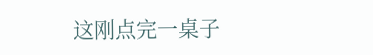这刚点完一桌子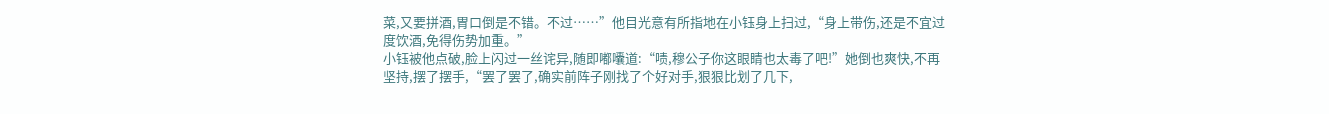菜,又要拼酒,胃口倒是不错。不过……”他目光意有所指地在小钰身上扫过,“身上带伤,还是不宜过度饮酒,免得伤势加重。”
小钰被他点破,脸上闪过一丝诧异,随即嘟囔道:“啧,穆公子你这眼睛也太毒了吧!”她倒也爽快,不再坚持,摆了摆手,“罢了罢了,确实前阵子刚找了个好对手,狠狠比划了几下,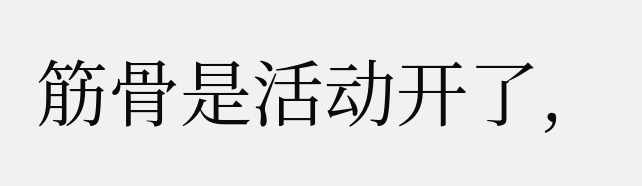筋骨是活动开了,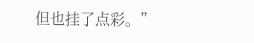但也挂了点彩。”